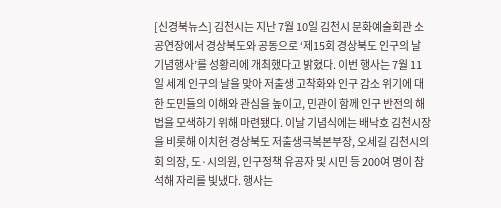[신경북뉴스] 김천시는 지난 7월 10일 김천시 문화예술회관 소공연장에서 경상북도와 공동으로 ‘제15회 경상북도 인구의 날 기념행사’를 성황리에 개최했다고 밝혔다. 이번 행사는 7월 11일 세계 인구의 날을 맞아 저출생 고착화와 인구 감소 위기에 대한 도민들의 이해와 관심을 높이고, 민관이 함께 인구 반전의 해법을 모색하기 위해 마련됐다. 이날 기념식에는 배낙호 김천시장을 비롯해 이치헌 경상북도 저출생극복본부장, 오세길 김천시의회 의장, 도·시의원, 인구정책 유공자 및 시민 등 200여 명이 참석해 자리를 빛냈다. 행사는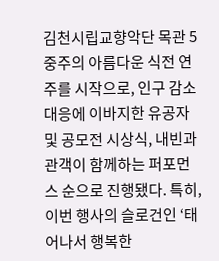김천시립교향악단 목관 5중주의 아름다운 식전 연주를 시작으로, 인구 감소 대응에 이바지한 유공자 및 공모전 시상식, 내빈과 관객이 함께하는 퍼포먼스 순으로 진행됐다. 특히, 이번 행사의 슬로건인 ‘태어나서 행복한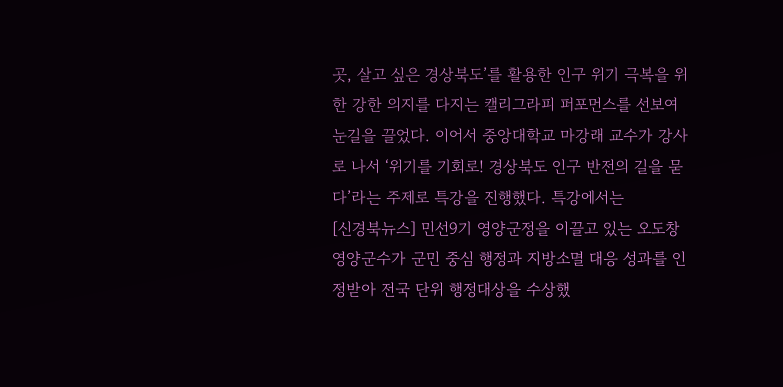곳, 살고 싶은 경상북도’를 활용한 인구 위기 극복을 위한 강한 의지를 다지는 캘리그라피 퍼포먼스를 선보여 눈길을 끌었다. 이어서 중앙대학교 마강래 교수가 강사로 나서 ‘위기를 기회로! 경상북도 인구 반전의 길을 묻다’라는 주제로 특강을 진행했다. 특강에서는
[신경북뉴스] 민선9기 영양군정을 이끌고 있는 오도창 영양군수가 군민 중심 행정과 지방소멸 대응 성과를 인정받아 전국 단위 행정대상을 수상했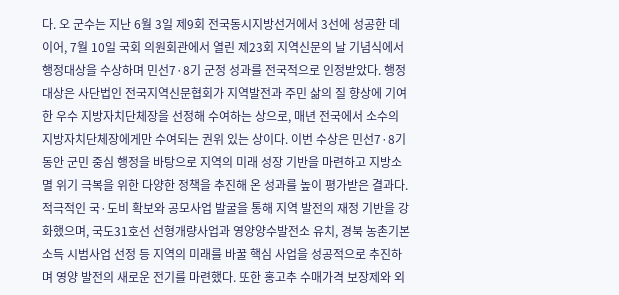다. 오 군수는 지난 6월 3일 제9회 전국동시지방선거에서 3선에 성공한 데 이어, 7월 10일 국회 의원회관에서 열린 제23회 지역신문의 날 기념식에서 행정대상을 수상하며 민선7·8기 군정 성과를 전국적으로 인정받았다. 행정대상은 사단법인 전국지역신문협회가 지역발전과 주민 삶의 질 향상에 기여한 우수 지방자치단체장을 선정해 수여하는 상으로, 매년 전국에서 소수의 지방자치단체장에게만 수여되는 권위 있는 상이다. 이번 수상은 민선7·8기 동안 군민 중심 행정을 바탕으로 지역의 미래 성장 기반을 마련하고 지방소멸 위기 극복을 위한 다양한 정책을 추진해 온 성과를 높이 평가받은 결과다. 적극적인 국·도비 확보와 공모사업 발굴을 통해 지역 발전의 재정 기반을 강화했으며, 국도31호선 선형개량사업과 영양양수발전소 유치, 경북 농촌기본소득 시범사업 선정 등 지역의 미래를 바꿀 핵심 사업을 성공적으로 추진하며 영양 발전의 새로운 전기를 마련했다. 또한 홍고추 수매가격 보장제와 외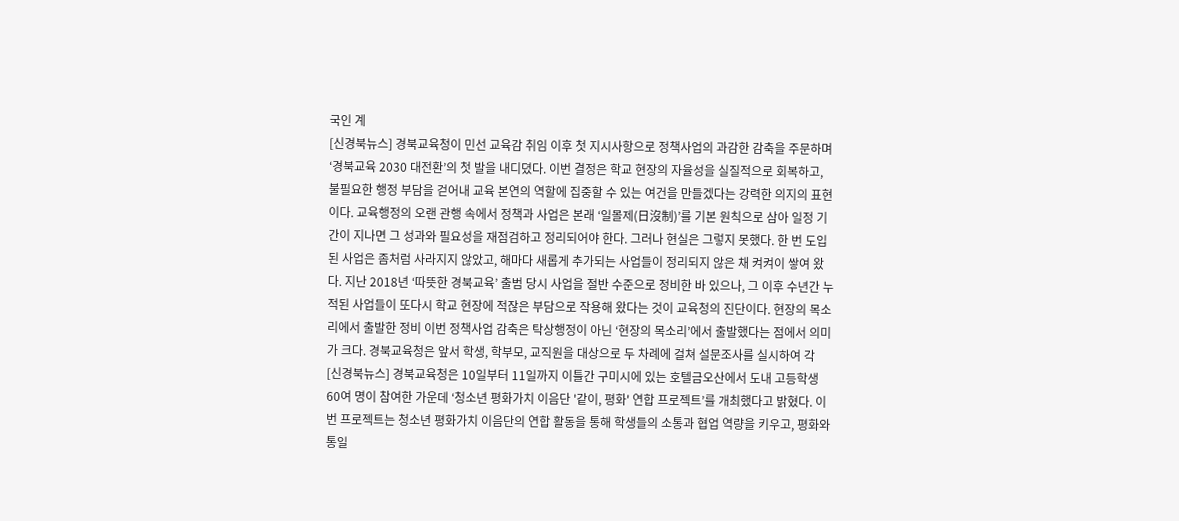국인 계
[신경북뉴스] 경북교육청이 민선 교육감 취임 이후 첫 지시사항으로 정책사업의 과감한 감축을 주문하며 ‘경북교육 2030 대전환’의 첫 발을 내디뎠다. 이번 결정은 학교 현장의 자율성을 실질적으로 회복하고, 불필요한 행정 부담을 걷어내 교육 본연의 역할에 집중할 수 있는 여건을 만들겠다는 강력한 의지의 표현이다. 교육행정의 오랜 관행 속에서 정책과 사업은 본래 ‘일몰제(日沒制)’를 기본 원칙으로 삼아 일정 기간이 지나면 그 성과와 필요성을 재점검하고 정리되어야 한다. 그러나 현실은 그렇지 못했다. 한 번 도입된 사업은 좀처럼 사라지지 않았고, 해마다 새롭게 추가되는 사업들이 정리되지 않은 채 켜켜이 쌓여 왔다. 지난 2018년 ‘따뜻한 경북교육’ 출범 당시 사업을 절반 수준으로 정비한 바 있으나, 그 이후 수년간 누적된 사업들이 또다시 학교 현장에 적잖은 부담으로 작용해 왔다는 것이 교육청의 진단이다. 현장의 목소리에서 출발한 정비 이번 정책사업 감축은 탁상행정이 아닌 ‘현장의 목소리’에서 출발했다는 점에서 의미가 크다. 경북교육청은 앞서 학생, 학부모, 교직원을 대상으로 두 차례에 걸쳐 설문조사를 실시하여 각
[신경북뉴스] 경북교육청은 10일부터 11일까지 이틀간 구미시에 있는 호텔금오산에서 도내 고등학생 60여 명이 참여한 가운데 ‘청소년 평화가치 이음단 '같이, 평화' 연합 프로젝트’를 개최했다고 밝혔다. 이번 프로젝트는 청소년 평화가치 이음단의 연합 활동을 통해 학생들의 소통과 협업 역량을 키우고, 평화와 통일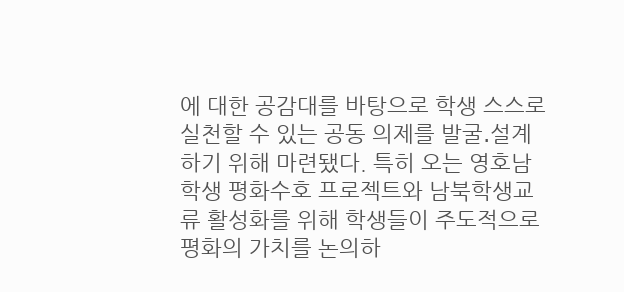에 대한 공감대를 바탕으로 학생 스스로 실천할 수 있는 공동 의제를 발굴․설계하기 위해 마련됐다. 특히 오는 영호남 학생 평화수호 프로젝트와 남북학생교류 활성화를 위해 학생들이 주도적으로 평화의 가치를 논의하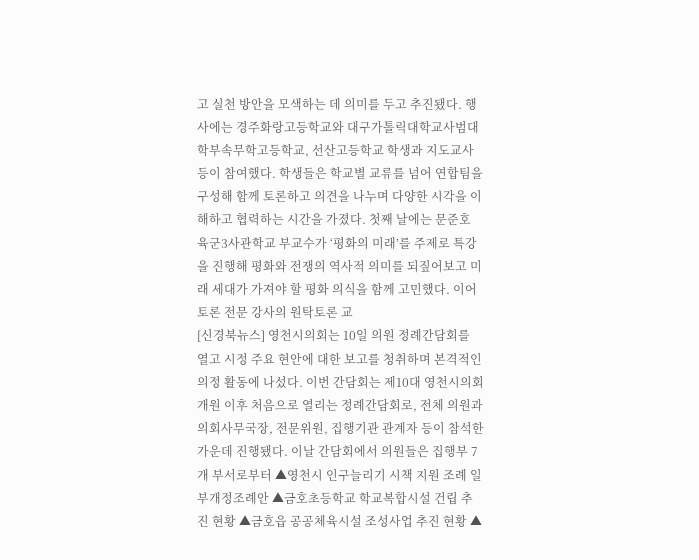고 실천 방안을 모색하는 데 의미를 두고 추진됐다. 행사에는 경주화랑고등학교와 대구가톨릭대학교사범대학부속무학고등학교, 선산고등학교 학생과 지도교사 등이 참여했다. 학생들은 학교별 교류를 넘어 연합팀을 구성해 함께 토론하고 의견을 나누며 다양한 시각을 이해하고 협력하는 시간을 가졌다. 첫째 날에는 문준호 육군3사관학교 부교수가 ‘평화의 미래’를 주제로 특강을 진행해 평화와 전쟁의 역사적 의미를 되짚어보고 미래 세대가 가져야 할 평화 의식을 함께 고민했다. 이어 토론 전문 강사의 원탁토론 교
[신경북뉴스] 영천시의회는 10일 의원 정례간담회를 열고 시정 주요 현안에 대한 보고를 청취하며 본격적인 의정 활동에 나섰다. 이번 간담회는 제10대 영천시의회 개원 이후 처음으로 열리는 정례간담회로, 전체 의원과 의회사무국장, 전문위원, 집행기관 관계자 등이 참석한 가운데 진행됐다. 이날 간담회에서 의원들은 집행부 7개 부서로부터 ▲영천시 인구늘리기 시책 지원 조례 일부개정조례안 ▲금호초등학교 학교복합시설 건립 추진 현황 ▲금호읍 공공체육시설 조성사업 추진 현황 ▲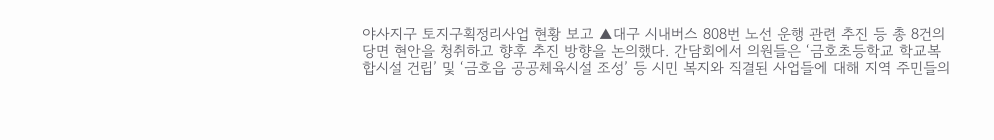야사지구 토지구획정리사업 현황 보고 ▲대구 시내버스 808번 노선 운행 관련 추진 등 총 8건의 당면 현안을 청취하고 향후 추진 방향을 논의했다. 간담회에서 의원들은 ‘금호초등학교 학교복합시설 건립’ 및 ‘금호읍 공공체육시설 조성’ 등 시민 복지와 직결된 사업들에 대해 지역 주민들의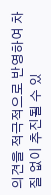의견을 적극적으로 반영하여 차질 없이 추진될 수 있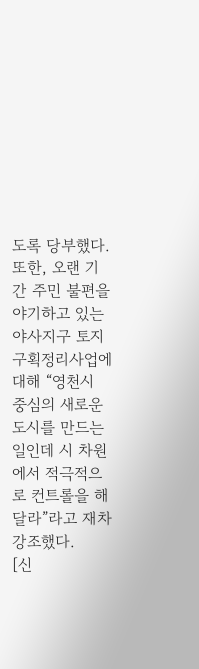도록 당부했다. 또한, 오랜 기간 주민 불편을 야기하고 있는 야사지구 토지구획정리사업에 대해 “영천시 중심의 새로운 도시를 만드는 일인데 시 차원에서 적극적으로 컨트롤을 해달라”라고 재차 강조했다.
[신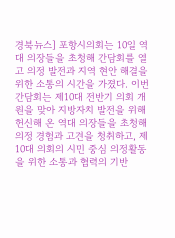경북뉴스] 포항시의회는 10일 역대 의장들을 초청해 간담회를 열고 의정 발전과 지역 현안 해결을 위한 소통의 시간을 가졌다. 이번 간담회는 제10대 전반기 의회 개원을 맞아 지방자치 발전을 위해 헌신해 온 역대 의장들을 초청해 의정 경험과 고견을 청취하고, 제10대 의회의 시민 중심 의정활동을 위한 소통과 협력의 기반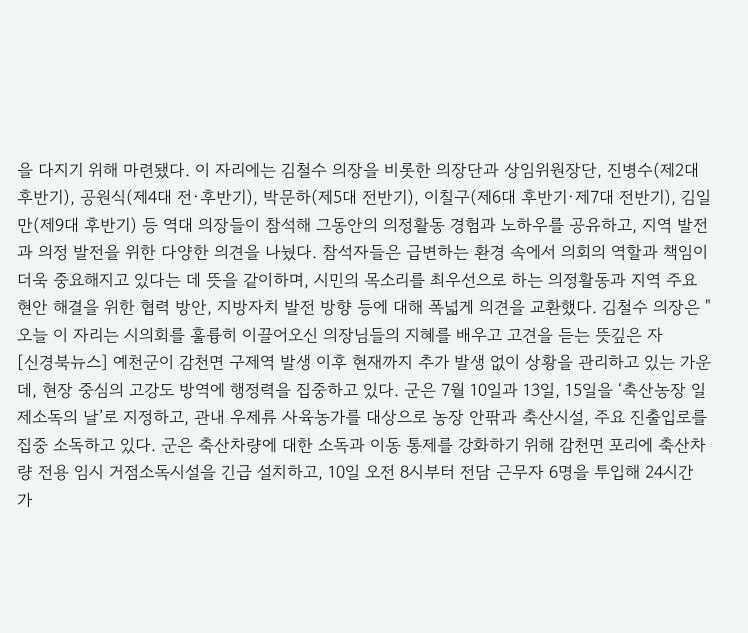을 다지기 위해 마련됐다. 이 자리에는 김철수 의장을 비롯한 의장단과 상임위원장단, 진병수(제2대 후반기), 공원식(제4대 전·후반기), 박문하(제5대 전반기), 이칠구(제6대 후반기·제7대 전반기), 김일만(제9대 후반기) 등 역대 의장들이 참석해 그동안의 의정활동 경험과 노하우를 공유하고, 지역 발전과 의정 발전을 위한 다양한 의견을 나눴다. 참석자들은 급변하는 환경 속에서 의회의 역할과 책임이 더욱 중요해지고 있다는 데 뜻을 같이하며, 시민의 목소리를 최우선으로 하는 의정활동과 지역 주요 현안 해결을 위한 협력 방안, 지방자치 발전 방향 등에 대해 폭넓게 의견을 교환했다. 김철수 의장은 "오늘 이 자리는 시의회를 훌륭히 이끌어오신 의장님들의 지혜를 배우고 고견을 듣는 뜻깊은 자
[신경북뉴스] 예천군이 감천면 구제역 발생 이후 현재까지 추가 발생 없이 상황을 관리하고 있는 가운데, 현장 중심의 고강도 방역에 행정력을 집중하고 있다. 군은 7월 10일과 13일, 15일을 ‘축산농장 일제소독의 날’로 지정하고, 관내 우제류 사육농가를 대상으로 농장 안팎과 축산시설, 주요 진출입로를 집중 소독하고 있다. 군은 축산차량에 대한 소독과 이동 통제를 강화하기 위해 감천면 포리에 축산차량 전용 임시 거점소독시설을 긴급 설치하고, 10일 오전 8시부터 전담 근무자 6명을 투입해 24시간 가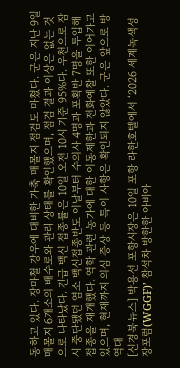동하고 있다. 장마철 강우에 대비한 가축 매몰지 점검도 마쳤다. 군은 지난 9일 매몰지 6개소의 배수로와 관리 상태를 확인했으며, 점검 결과 이상은 없는 것으로 나타났다. 긴급 백신 접종률은 10일 오전 10시 기준 95%다. 우천으로 잠시 중단됐던 염소 백신접종반도 이날부터 수의사 4명과 포획반 7명을 투입해 접종을 재개했다. 역학 관련 농가에 대한 이동제한과 전화예찰 또한 이어가고 있으며, 현재까지 의심 증상 등 특이 사항은 확인되지 않았다. 군은 앞으로 방역대
[신경북뉴스] 박용선 포항시장은 10일 포항 라한호텔에서 ‘2026 세계녹색성장포럼(WGGF)’ 참석차 방한한 아비아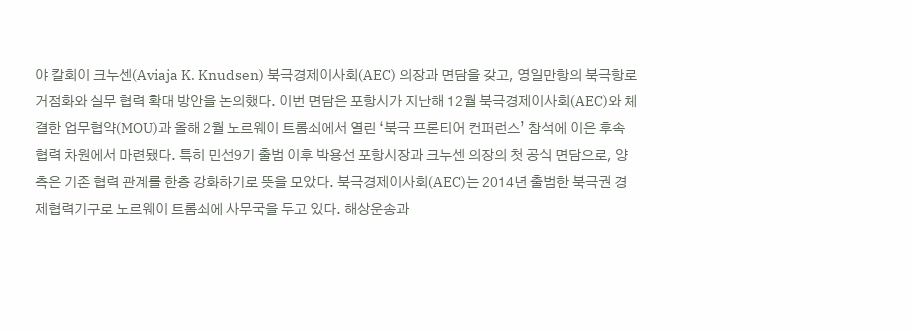야 칼회이 크누센(Aviaja K. Knudsen) 북극경제이사회(AEC) 의장과 면담을 갖고, 영일만항의 북극항로 거점화와 실무 협력 확대 방안을 논의했다. 이번 면담은 포항시가 지난해 12월 북극경제이사회(AEC)와 체결한 업무협약(MOU)과 올해 2월 노르웨이 트롬쇠에서 열린 ‘북극 프론티어 컨퍼런스’ 참석에 이은 후속 협력 차원에서 마련됐다. 특히 민선9기 출범 이후 박용선 포항시장과 크누센 의장의 첫 공식 면담으로, 양측은 기존 협력 관계를 한층 강화하기로 뜻을 모았다. 북극경제이사회(AEC)는 2014년 출범한 북극권 경제협력기구로 노르웨이 트롬쇠에 사무국을 두고 있다. 해상운송과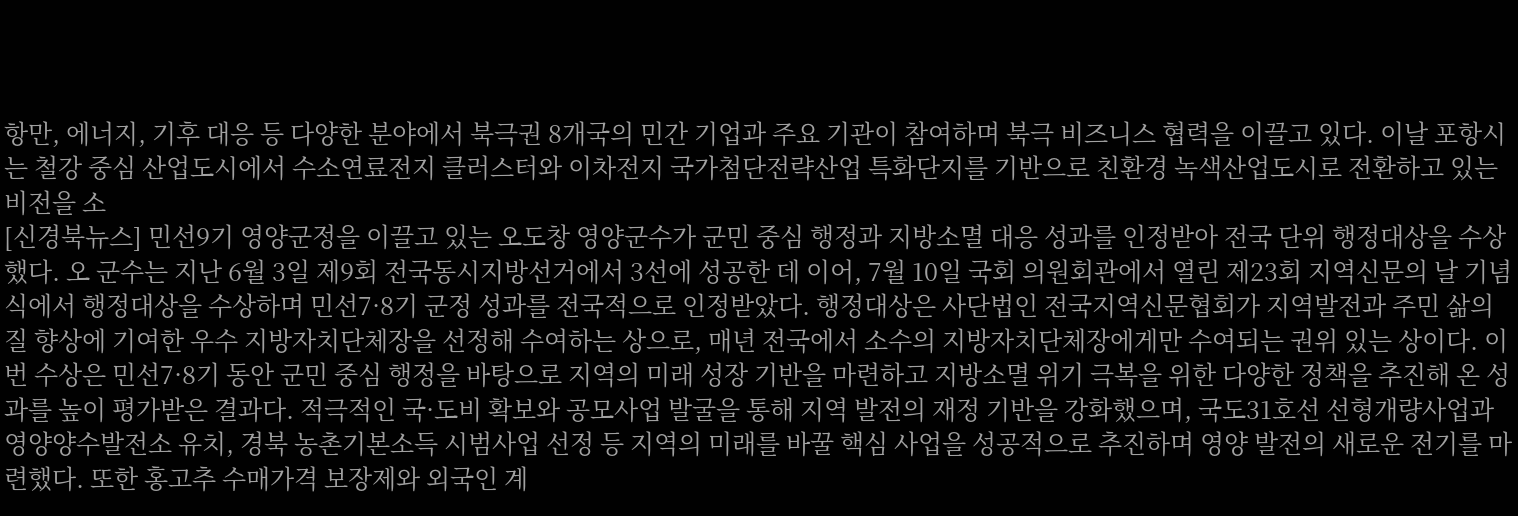항만, 에너지, 기후 대응 등 다양한 분야에서 북극권 8개국의 민간 기업과 주요 기관이 참여하며 북극 비즈니스 협력을 이끌고 있다. 이날 포항시는 철강 중심 산업도시에서 수소연료전지 클러스터와 이차전지 국가첨단전략산업 특화단지를 기반으로 친환경 녹색산업도시로 전환하고 있는 비전을 소
[신경북뉴스] 민선9기 영양군정을 이끌고 있는 오도창 영양군수가 군민 중심 행정과 지방소멸 대응 성과를 인정받아 전국 단위 행정대상을 수상했다. 오 군수는 지난 6월 3일 제9회 전국동시지방선거에서 3선에 성공한 데 이어, 7월 10일 국회 의원회관에서 열린 제23회 지역신문의 날 기념식에서 행정대상을 수상하며 민선7·8기 군정 성과를 전국적으로 인정받았다. 행정대상은 사단법인 전국지역신문협회가 지역발전과 주민 삶의 질 향상에 기여한 우수 지방자치단체장을 선정해 수여하는 상으로, 매년 전국에서 소수의 지방자치단체장에게만 수여되는 권위 있는 상이다. 이번 수상은 민선7·8기 동안 군민 중심 행정을 바탕으로 지역의 미래 성장 기반을 마련하고 지방소멸 위기 극복을 위한 다양한 정책을 추진해 온 성과를 높이 평가받은 결과다. 적극적인 국·도비 확보와 공모사업 발굴을 통해 지역 발전의 재정 기반을 강화했으며, 국도31호선 선형개량사업과 영양양수발전소 유치, 경북 농촌기본소득 시범사업 선정 등 지역의 미래를 바꿀 핵심 사업을 성공적으로 추진하며 영양 발전의 새로운 전기를 마련했다. 또한 홍고추 수매가격 보장제와 외국인 계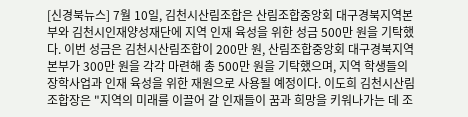[신경북뉴스] 7월 10일, 김천시산림조합은 산림조합중앙회 대구경북지역본부와 김천시인재양성재단에 지역 인재 육성을 위한 성금 500만 원을 기탁했다. 이번 성금은 김천시산림조합이 200만 원, 산림조합중앙회 대구경북지역본부가 300만 원을 각각 마련해 총 500만 원을 기탁했으며, 지역 학생들의 장학사업과 인재 육성을 위한 재원으로 사용될 예정이다. 이도희 김천시산림조합장은 "지역의 미래를 이끌어 갈 인재들이 꿈과 희망을 키워나가는 데 조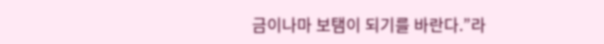금이나마 보탬이 되기를 바란다.”라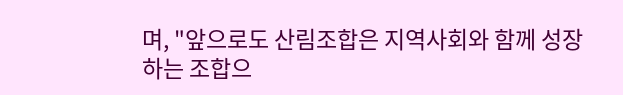며, "앞으로도 산림조합은 지역사회와 함께 성장하는 조합으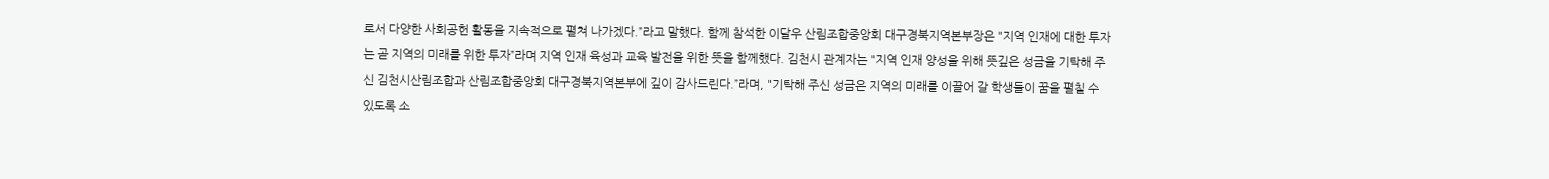로서 다양한 사회공헌 활동을 지속적으로 펼쳐 나가겠다.”라고 말했다. 함께 참석한 이달우 산림조합중앙회 대구경북지역본부장은 "지역 인재에 대한 투자는 곧 지역의 미래를 위한 투자”라며 지역 인재 육성과 교육 발전을 위한 뜻을 함께했다. 김천시 관계자는 "지역 인재 양성을 위해 뜻깊은 성금을 기탁해 주신 김천시산림조합과 산림조합중앙회 대구경북지역본부에 깊이 감사드린다.”라며, "기탁해 주신 성금은 지역의 미래를 이끌어 갈 학생들이 꿈을 펼칠 수 있도록 소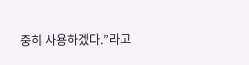중히 사용하겠다.”라고